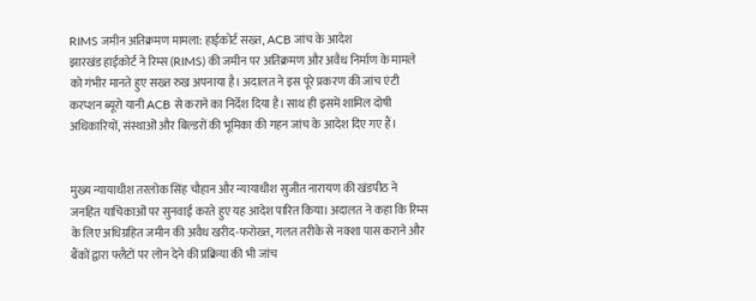RIMS जमीन अतिक्रमण मामला: हाईकोर्ट सख्त, ACB जांच के आदेश
झारखंड हाईकोर्ट ने रिम्स (RIMS) की जमीन पर अतिक्रमण और अवैध निर्माण के मामले को गंभीर मानते हुए सख्त रुख अपनाया है। अदालत ने इस पूरे प्रकरण की जांच एंटी करप्शन ब्यूरो यानी ACB से कराने का निर्देश दिया है। साथ ही इसमें शामिल दोषी अधिकारियों, संस्थाओं और बिल्डरों की भूमिका की गहन जांच के आदेश दिए गए हैं।


मुख्य न्यायाधीश तरलोक सिंह चौहान और न्यायाधीश सुजीत नारायण की खंडपीठ ने जनहित याचिकाओं पर सुनवाई करते हुए यह आदेश पारित किया। अदालत ने कहा कि रिम्स के लिए अधिग्रहित जमीन की अवैध खरीद-फरोख्त, गलत तरीके से नक्शा पास कराने और बैंकों द्वारा फ्लैटों पर लोन देने की प्रक्रिया की भी जांच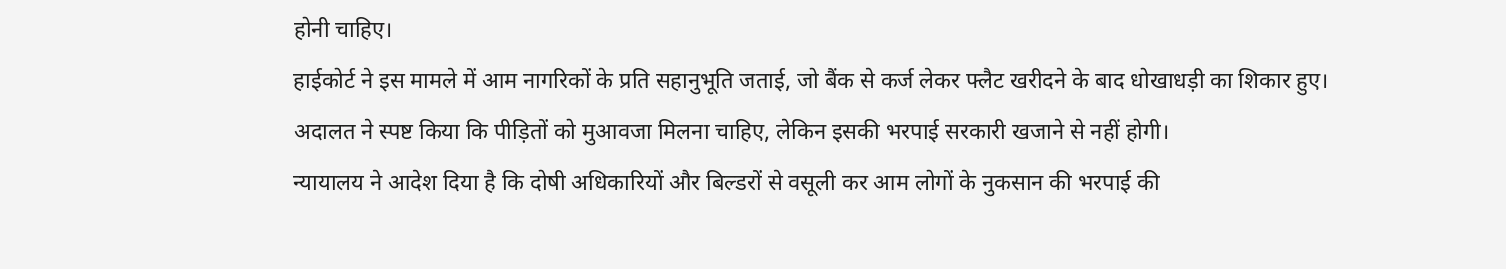होनी चाहिए।
हाईकोर्ट ने इस मामले में आम नागरिकों के प्रति सहानुभूति जताई, जो बैंक से कर्ज लेकर फ्लैट खरीदने के बाद धोखाधड़ी का शिकार हुए। अदालत ने स्पष्ट किया कि पीड़ितों को मुआवजा मिलना चाहिए, लेकिन इसकी भरपाई सरकारी खजाने से नहीं होगी।
न्यायालय ने आदेश दिया है कि दोषी अधिकारियों और बिल्डरों से वसूली कर आम लोगों के नुकसान की भरपाई की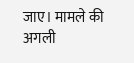जाए। मामले की अगली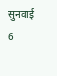सुनवाई 6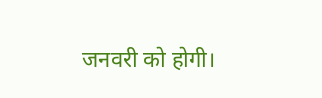जनवरी को होगी।